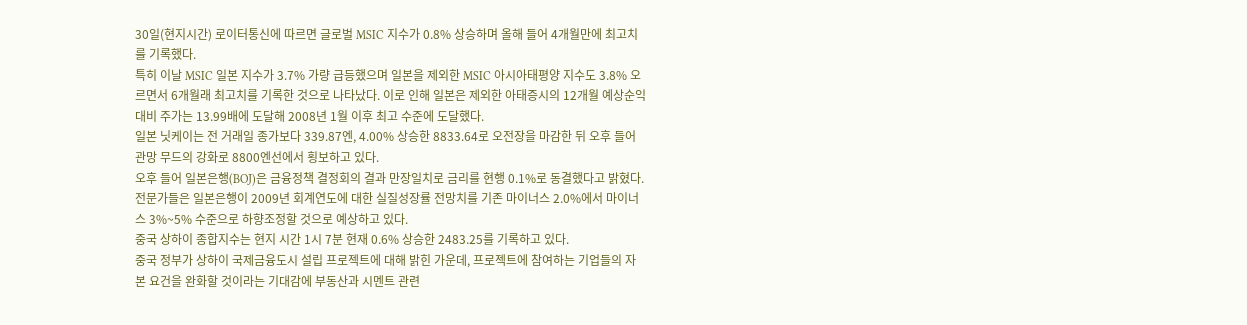30일(현지시간) 로이터통신에 따르면 글로벌 MSIC 지수가 0.8% 상승하며 올해 들어 4개월만에 최고치를 기록했다.
특히 이날 MSIC 일본 지수가 3.7% 가량 급등했으며 일본을 제외한 MSIC 아시아태평양 지수도 3.8% 오르면서 6개월래 최고치를 기록한 것으로 나타났다. 이로 인해 일본은 제외한 아태증시의 12개월 예상순익 대비 주가는 13.99배에 도달해 2008년 1월 이후 최고 수준에 도달했다.
일본 닛케이는 전 거래일 종가보다 339.87엔, 4.00% 상승한 8833.64로 오전장을 마감한 뒤 오후 들어 관망 무드의 강화로 8800엔선에서 횡보하고 있다.
오후 들어 일본은행(BOJ)은 금융정책 결정회의 결과 만장일치로 금리를 현행 0.1%로 동결했다고 밝혔다.
전문가들은 일본은행이 2009년 회계연도에 대한 실질성장률 전망치를 기존 마이너스 2.0%에서 마이너스 3%~5% 수준으로 하향조정할 것으로 예상하고 있다.
중국 상하이 종합지수는 현지 시간 1시 7분 현재 0.6% 상승한 2483.25를 기록하고 있다.
중국 정부가 상하이 국제금융도시 설립 프로젝트에 대해 밝힌 가운데, 프로젝트에 참여하는 기업들의 자본 요건을 완화할 것이라는 기대감에 부동산과 시멘트 관련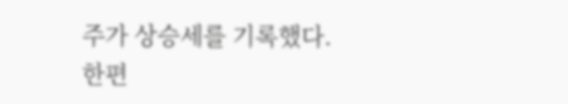주가 상승세를 기록했다.
한편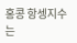홍콩 항셍지수는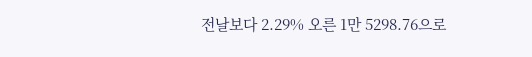전날보다 2.29% 오른 1만 5298.76으로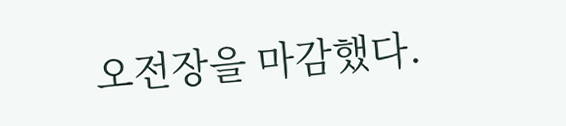오전장을 마감했다.